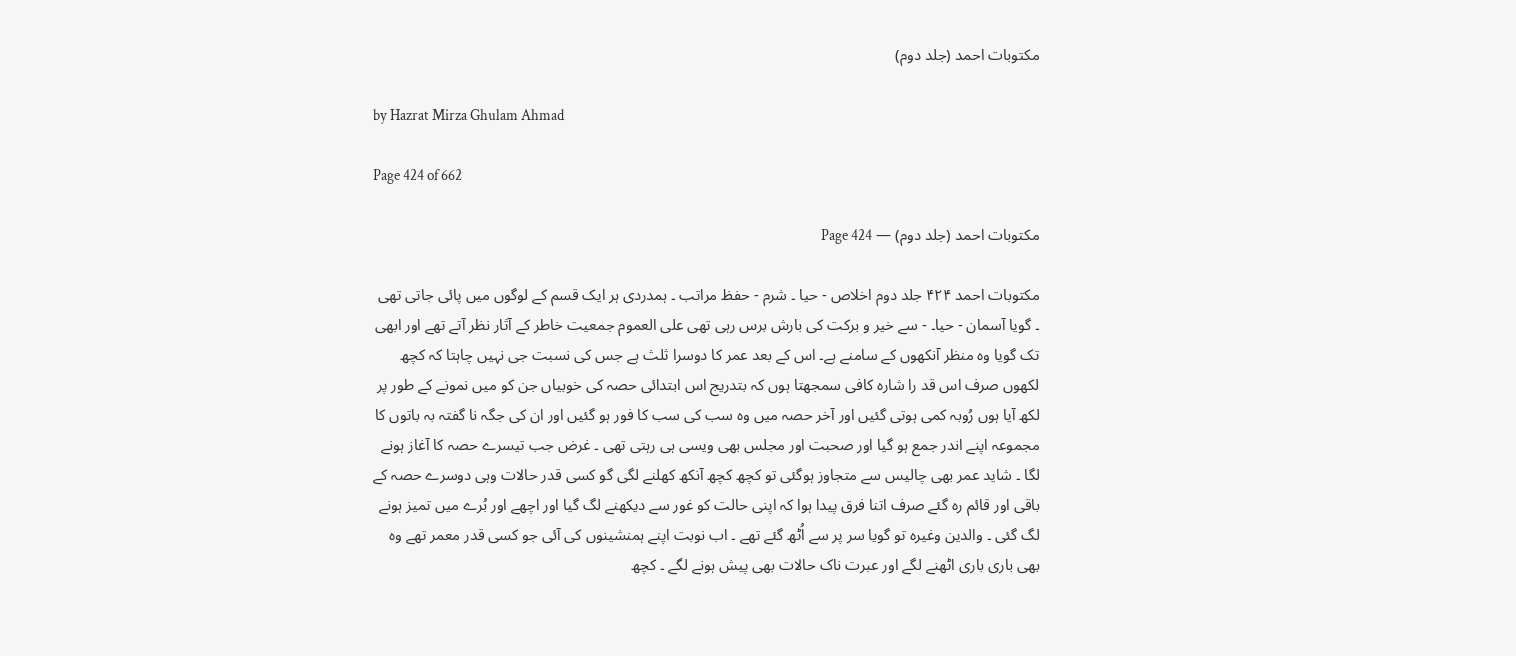مکتوبات احمد (جلد دوم)

by Hazrat Mirza Ghulam Ahmad

Page 424 of 662

مکتوبات احمد (جلد دوم) — Page 424

مکتوبات احمد ۴۲۴ جلد دوم اخلاص - حیا ۔ شرم - حفظ مراتب ۔ ہمدردی ہر ایک قسم کے لوگوں میں پائی جاتی تھی ۔ گویا آسمان - حیا۔ - سے خیر و برکت کی بارش برس رہی تھی علی العموم جمعیت خاطر کے آثار نظر آتے تھے اور ابھی تک گویا وہ منظر آنکھوں کے سامنے ہے۔ اس کے بعد عمر کا دوسرا ثلث ہے جس کی نسبت جی نہیں چاہتا کہ کچھ لکھوں صرف اس قد را شارہ کافی سمجھتا ہوں کہ بتدریج اس ابتدائی حصہ کی خوبیاں جن کو میں نمونے کے طور پر لکھ آیا ہوں رُوبہ کمی ہوتی گئیں اور آخر حصہ میں وہ سب کی سب کا فور ہو گئیں اور ان کی جگہ نا گفتہ بہ باتوں کا مجموعہ اپنے اندر جمع ہو گیا اور صحبت اور مجلس بھی ویسی ہی رہتی تھی ۔ غرض جب تیسرے حصہ کا آغاز ہونے لگا ۔ شاید عمر بھی چالیس سے متجاوز ہوگئی تو کچھ کچھ آنکھ کھلنے لگی گو کسی قدر حالات وہی دوسرے حصہ کے باقی اور قائم رہ گئے صرف اتنا فرق پیدا ہوا کہ اپنی حالت کو غور سے دیکھنے لگ گیا اور اچھے اور بُرے میں تمیز ہونے لگ گئی ۔ والدین وغیرہ تو گویا سر پر سے اُٹھ گئے تھے ۔ اب نوبت اپنے ہمنشینوں کی آئی جو کسی قدر معمر تھے وہ بھی باری باری اٹھنے لگے اور عبرت ناک حالات بھی پیش ہونے لگے ۔ کچھ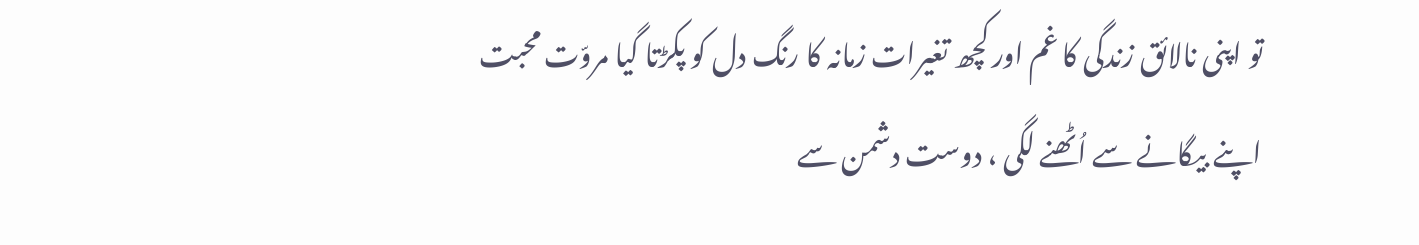تو اپنی نالائق زندگی کا غم اور کچھ تغیرات زمانہ کا رنگ دل کو پکڑتا گیا مروّت محبت اپنے بیگانے سے اُٹھنے لگی ، دوست دشمن سے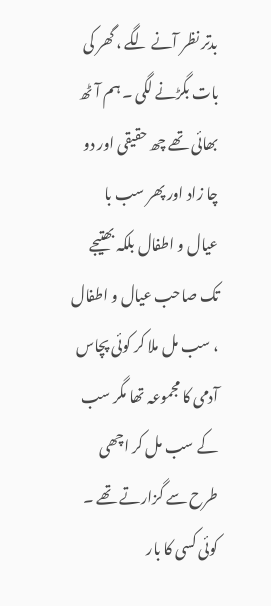بدتر نظر آنے لگے ، گھر کی بات بگڑنے لگی ۔ ہم آٹھ بھائی تھے چھ حقیقی اور دو چا زاد اور پھر سب با عیال و اطفال بلکہ بھتیجے تک صاحب عیال و اطفال ، سب مل ملا کر کوئی پچاس آدمی کا مجموعہ تھا مگر سب کے سب مل کر اچھی طرح سے گزارتے تھے ۔ کوئی کسی کا بار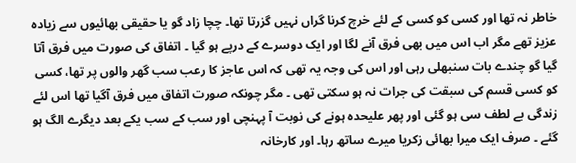خاطر نہ تھا اور کسی کو کسی کے لئے خرچ کرنا گراں نہیں گزرتا تھا۔ چچا زاد گو یا حقیقی بھائیوں سے زیادہ عزیز تھے مگر اب اس میں بھی فرق آنے لگا اور ایک دوسرے کے درپے ہو گیا ۔ اتفاق کی صورت میں فرق آتا گیا گو چندے بات سنبھلی رہی اور اس کی وجہ یہ تھی کہ اس عاجز کا رعب سب گھر والوں پر تھا، کسی کو کسی قسم کی سبقت کی جرات نہ ہو سکتی تھی ۔ مگر چونکہ صورت اتفاق میں فرق آگیا تھا اس لئے زندگی بے لطف سی ہو گئی اور پھر علیحدہ ہونے کی نوبت آ پہنچی اور سب کے سب یکے بعد دیگرے الگ ہو گئے ۔ صرف ایک میرا بھائی زکریا میرے ساتھ رہا۔ اور کارخانہ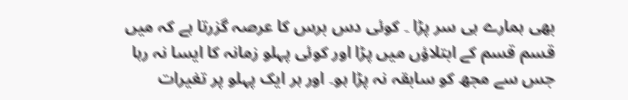بھی ہمارے ہی سر پڑا ۔ کوئی دس برس کا عرصہ گزرتا ہے کہ میں قسم قسم کے ابتلاؤں میں پڑا اور کوئی پہلو زمانہ کا ایسا نہ رہا جس سے مجھ کو سابقہ نہ پڑا ہو۔ اور ہر ایک پہلو پر تغیرات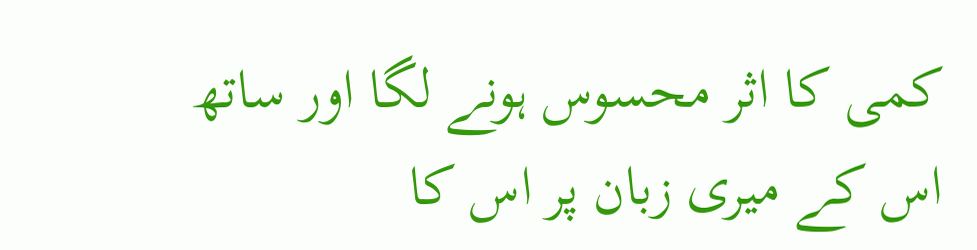کمی کا اثر محسوس ہونے لگا اور ساتھ اس کے میری زبان پر اس کا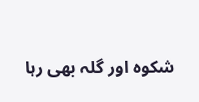شکوہ اور گلہ بھی رہا